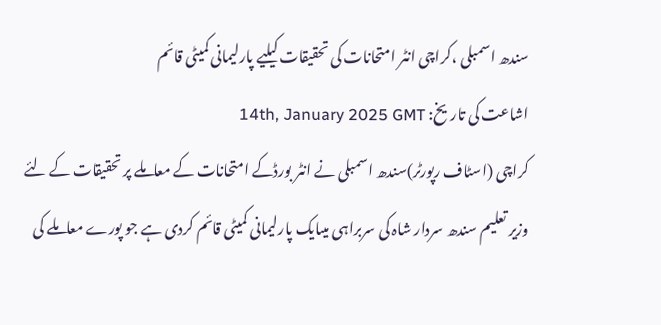سندھ اسمبلی ،کراچی انٹر امتحانات کی تحقیقات کیلیے پارلیمانی کمیٹی قائم
اشاعت کی تاریخ: 14th, January 2025 GMT
کراچی (اسٹاف رپورٹر)سندھ اسمبلی نے انٹر بورڈکے امتحانات کے معاملے پر تحقیقات کے لئے وزیر تعلیم سندھ سردار شاہ کی سربراہی میںایک پارلیمانی کمیٹی قائم کردی ہے جو پورے معاملے کی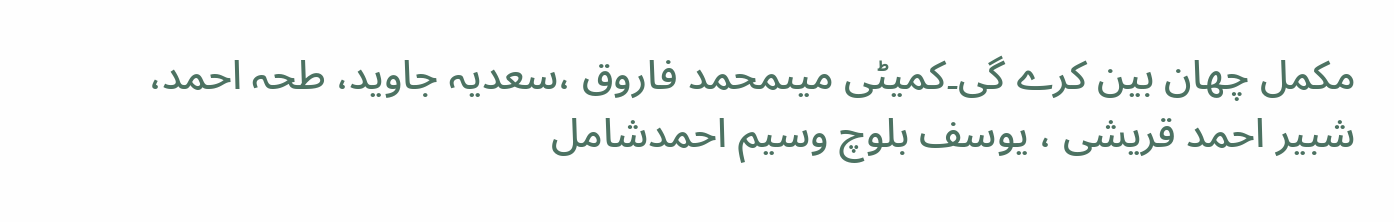مکمل چھان بین کرے گی۔کمیٹی میںمحمد فاروق ،سعدیہ جاوید، طحہ احمد، شبیر احمد قریشی ، یوسف بلوچ وسیم احمدشامل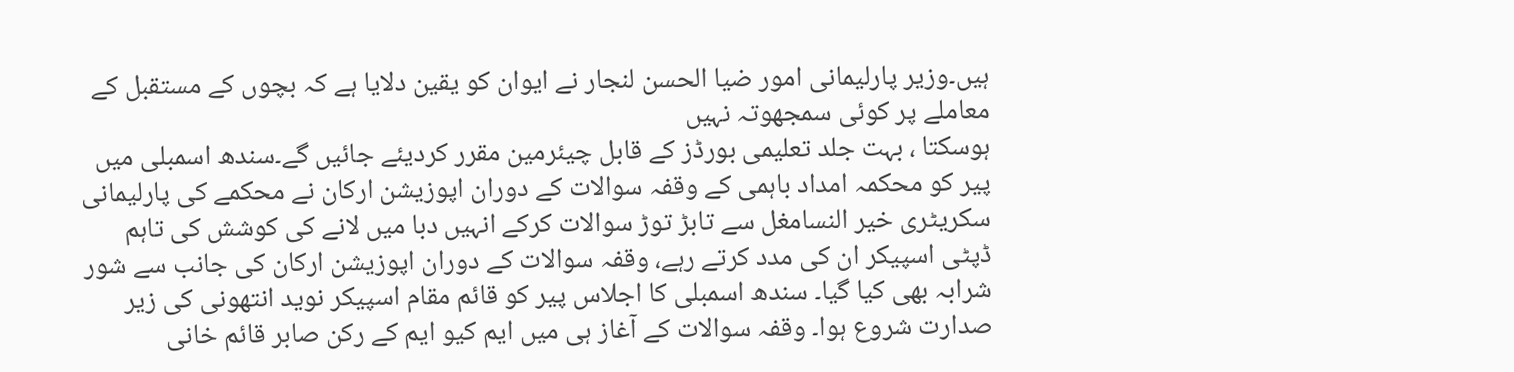ہیں۔وزیر پارلیمانی امور ضیا الحسن لنجار نے ایوان کو یقین دلایا ہے کہ بچوں کے مستقبل کے معاملے پر کوئی سمجھوتہ نہیں
ہوسکتا ، بہت جلد تعلیمی بورڈز کے قابل چیئرمین مقرر کردیئے جائیں گے۔سندھ اسمبلی میں پیر کو محکمہ امداد باہمی کے وقفہ سوالات کے دوران اپوزیشن ارکان نے محکمے کی پارلیمانی سکریٹری خیر النسامغل سے تابڑ توڑ سوالات کرکے انہیں دبا میں لانے کی کوشش کی تاہم ڈپٹی اسپیکر ان کی مدد کرتے رہے، وقفہ سوالات کے دوران اپوزیشن ارکان کی جانب سے شور شرابہ بھی کیا گیا۔ سندھ اسمبلی کا اجلاس پیر کو قائم مقام اسپیکر نوید انتھونی کی زیر صدارت شروع ہوا۔ وقفہ سوالات کے آغاز ہی میں ایم کیو ایم کے رکن صابر قائم خانی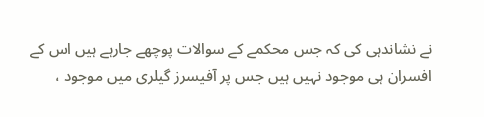نے نشاندہی کی کہ جس محکمے کے سوالات پوچھے جارہے ہیں اس کے افسران ہی موجود نہیں ہیں جس پر آفیسرز گیلری میں موجود ،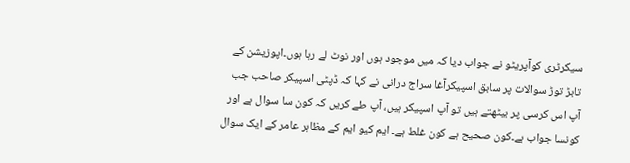سیکرٹری کوآپریٹو نے جواب دیا کہ میں موجود ہوں اور نوٹ لے رہا ہوں۔اپوزیشن کے تابڑ توڑ سوالات پر سابق اسپیکرآغا سراج درانی نے کہا کہ ڈپٹی اسپیکر صاحب جب آپ اس کرسی پر بیٹھتے ہیں تو آپ اسپیکر ہیں، آپ طے کریں کہ کون سا سوال ہے اور کونسا جواب ہے۔کون صحیح ہے کون غلط ہے۔ ایم کیو ایم کے مظاہر عامر کے ایک سوال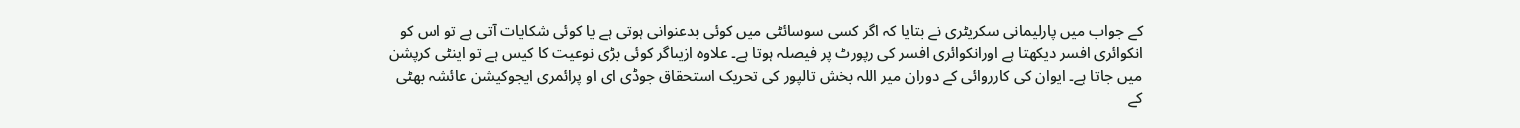کے جواب میں پارلیمانی سکریٹری نے بتایا کہ اگر کسی سوسائٹی میں کوئی بدعنوانی ہوتی ہے یا کوئی شکایات آتی ہے تو اس کو انکوائری افسر دیکھتا ہے اورانکوائری افسر کی رپورٹ پر فیصلہ ہوتا ہے۔ علاوہ ازیںاگر کوئی بڑی نوعیت کا کیس ہے تو اینٹی کرپشن میں جاتا ہے۔ ایوان کی کارروائی کے دوران میر اللہ بخش تالپور کی تحریک استحقاق جوڈی ای او پرائمری ایجوکیشن عائشہ بھٹی کے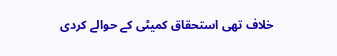خلاف تھی استحقاق کمیٹی کے حوالے کردی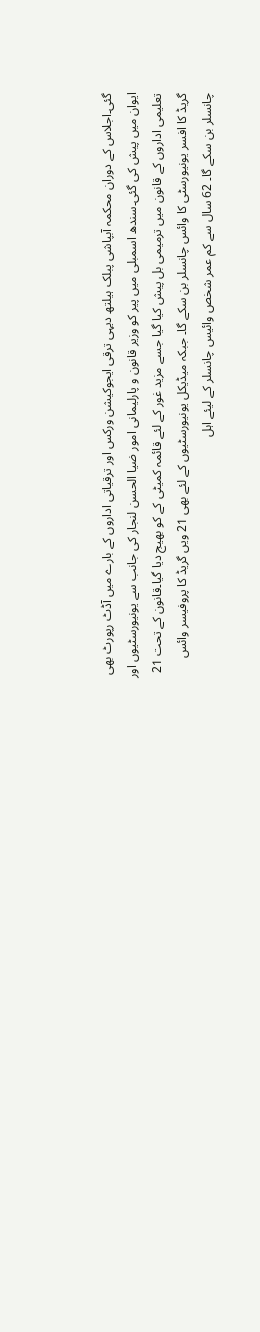گئی۔اجلاس کے دوران محکمہ آبپاشی پبلک ہیلتھ دیہی ترقی ایجوکیشن ورکس اور ترقیاتی اداروں کے بارے میں آڈٹ رپورٹ بھی ایوان میں پیش کی گئی۔سندھ اسمبلی میں پیر کو وزیر قانون و پارلیمانی امور ضیا الحسن لنجار کی جانب سے یونیورسٹیوں اور تعلیمی اداروں کے قانون میں ترمیمی بل پیش کیا گیا جسے مزید غور کے لئے قائمہ کمیٹی کے کو بھیج دیا گیا۔قانون کے تحت 21 گریڈ کا افسر یونیورسٹی کا وائس چانسلر بن سکے گا۔ جبکہ میڈیکل یونیورسٹیوں کے لئے بھی 21 ویں گریڈ کا پروفیسر وائس چانسلر بن سکے گا۔ 62 سال سے کم عمر شخص وائیس چانسلر کے لیئے اہل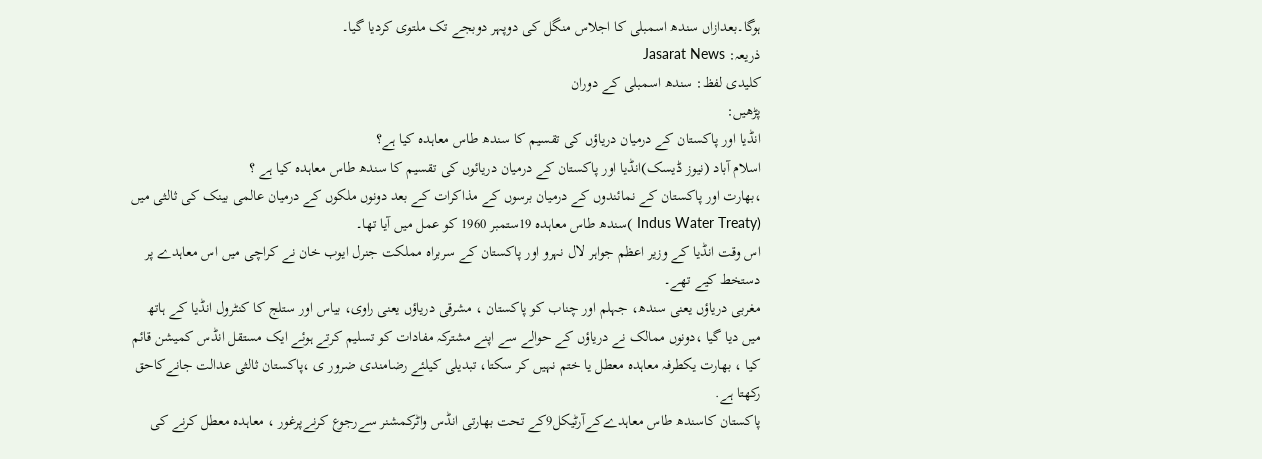ہوگا۔بعدازاں سندھ اسمبلی کا اجلاس منگل کی دوپہر دوبجے تک ملتوی کردیا گیا۔
ذریعہ: Jasarat News
کلیدی لفظ: سندھ اسمبلی کے دوران
پڑھیں:
انڈیا اور پاکستان کے درمیان دریاؤں کی تقسیم کا سندھ طاس معاہدہ کیا ہے؟
اسلام آباد (نیوز ڈیسک)انڈیا اور پاکستان کے درمیان دریائوں کی تقسیم کا سندھ طاس معاہدہ کیا ہے ؟
،بھارت اور پاکستان کے نمائندوں کے درمیان برسوں کے مذاکرات کے بعد دونوں ملکوں کے درمیان عالمی بینک کی ثالثی میں (Indus Water Treaty )سندھ طاس معاہدہ 19ستمبر 1960 کو عمل میں آیا تھا۔
اس وقت انڈیا کے وزیر اعظم جواہر لال نہرو اور پاکستان کے سربراہ مملکت جنرل ایوب خان نے کراچی میں اس معاہدے پر دستخط کیے تھے۔
مغربی دریاؤں یعنی سندھ، جہلم اور چناب کو پاکستان ، مشرقی دریاؤں یعنی راوی، بیاس اور ستلج کا کنٹرول انڈیا کے ہاتھ میں دیا گیا ،دونوں ممالک نے دریاؤں کے حوالے سے اپنے مشترکہ مفادات کو تسلیم کرتے ہوئے ایک مستقل انڈس کمیشن قائم کیا ، بھارت یکطرفہ معاہدہ معطل یا ختم نہیں کر سکتا، تبدیلی کیلئے رضامندی ضرور ی ،پاکستان ثالثی عدالت جانےکاحق رکھتا ہے.
پاکستان کاسندھ طاس معاہدےکےآرٹیکل9کے تحت بھارتی انڈس واٹرکمشنر سےرجوع کرنےپرغور ، معاہدہ معطل کرنے کی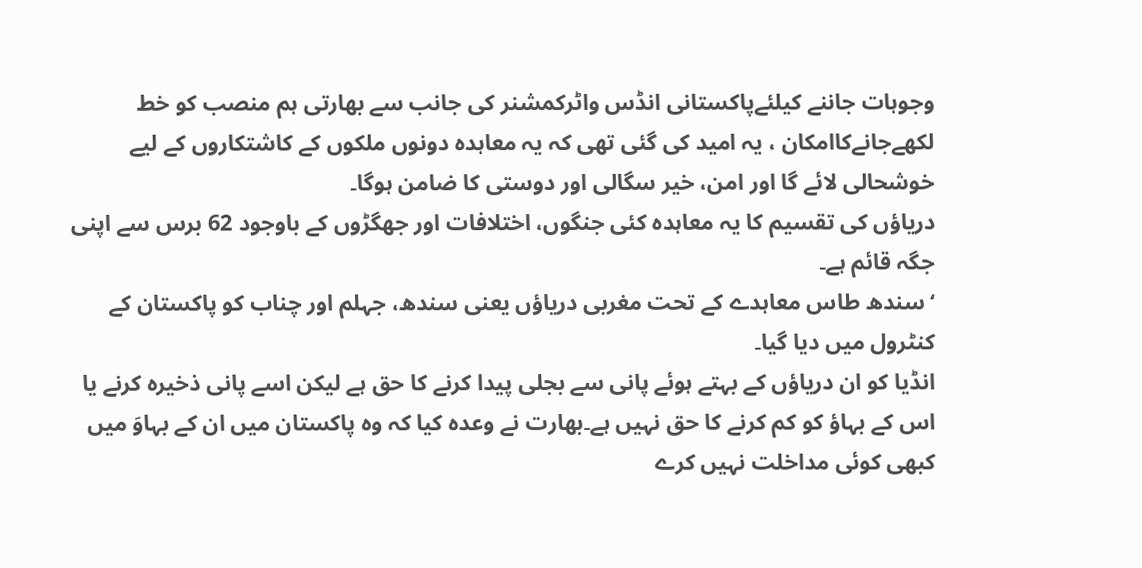وجوہات جاننے کیلئےپاکستانی انڈس واٹرکمشنر کی جانب سے بھارتی ہم منصب کو خط لکھےجانےکاامکان ، یہ امید کی گئی تھی کہ یہ معاہدہ دونوں ملکوں کے کاشتکاروں کے لیے خوشحالی لائے گا اور امن، خیر سگالی اور دوستی کا ضامن ہوگا۔
دریاؤں کی تقسیم کا یہ معاہدہ کئی جنگوں، اختلافات اور جھگڑوں کے باوجود 62 برس سے اپنی جگہ قائم ہے۔
‘ سندھ طاس معاہدے کے تحت مغربی دریاؤں یعنی سندھ، جہلم اور چناب کو پاکستان کے کنٹرول میں دیا گیا۔
انڈیا کو ان دریاؤں کے بہتے ہوئے پانی سے بجلی پیدا کرنے کا حق ہے لیکن اسے پانی ذخیرہ کرنے یا اس کے بہاؤ کو کم کرنے کا حق نہیں ہے۔بھارت نے وعدہ کیا کہ وہ پاکستان میں ان کے بہاوَ میں کبھی کوئی مداخلت نہیں کرے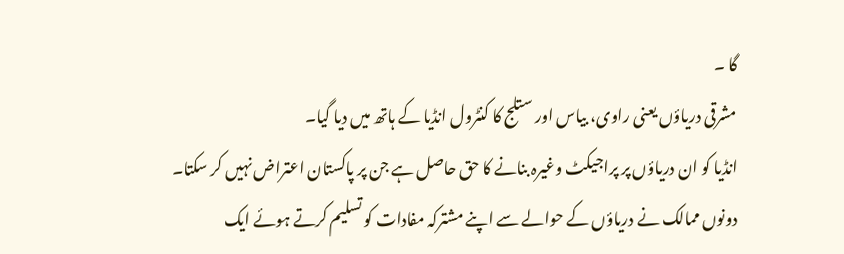گا ۔
مشرقی دریاؤں یعنی راوی، بیاس اور ستلج کا کنٹرول انڈیا کے ہاتھ میں دیا گیا۔
انڈیا کو ان دریاؤں پر پراجیکٹ وغیرہ بنانے کا حق حاصل ہے جن پر پاکستان اعتراض نہیں کر سکتا۔
دونوں ممالک نے دریاؤں کے حوالے سے اپنے مشترکہ مفادات کو تسلیم کرتے ہوئے ایک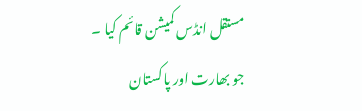مستقل انڈس کمیشن قائم کیا ۔ جو بھارت اور پاکستان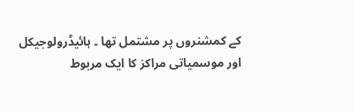کے کمشنروں پر مشتمل تھا ۔ ہائیڈرولوجیکل اور موسمیاتی مراکز کا ایک مربوط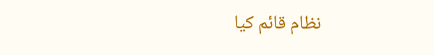نظام قائم کیا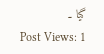گیا ۔
Post Views: 1